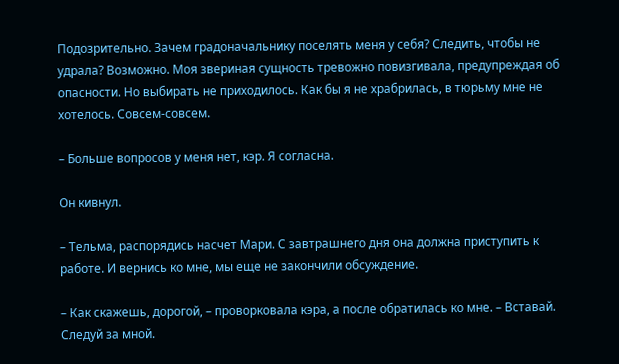Подозрительно. Зачем градоначальнику поселять меня у себя? Следить, чтобы не удрала? Возможно. Моя звериная сущность тревожно повизгивала, предупреждая об опасности. Но выбирать не приходилось. Как бы я не храбрилась, в тюрьму мне не хотелось. Совсем-совсем.

– Больше вопросов у меня нет, кэр. Я согласна.

Он кивнул.

– Тельма, распорядись насчет Мари. С завтрашнего дня она должна приступить к работе. И вернись ко мне, мы еще не закончили обсуждение.

– Как скажешь, дорогой, – проворковала кэра, а после обратилась ко мне. – Вставай. Следуй за мной.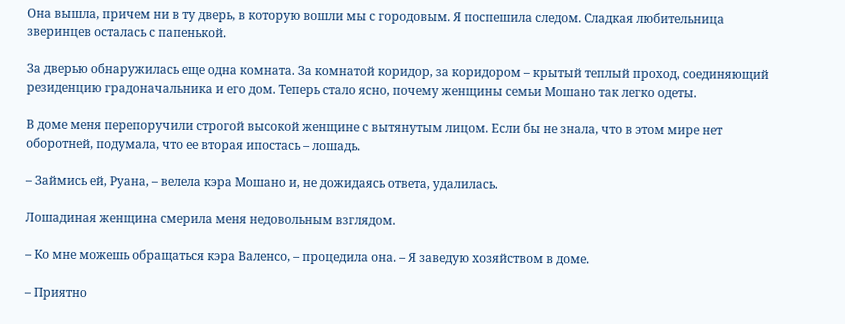Она вышла, причем ни в ту дверь, в которую вошли мы с городовым. Я поспешила следом. Сладкая любительница зверинцев осталась с папенькой.

За дверью обнаружилась еще одна комната. За комнатой коридор, за коридором – крытый теплый проход, соединяющий резиденцию градоначальника и его дом. Теперь стало ясно, почему женщины семьи Мошано так легко одеты.

В доме меня перепоручили строгой высокой женщине с вытянутым лицом. Если бы не знала, что в этом мире нет оборотней, подумала, что ее вторая ипостась – лошадь.

– Займись ей, Руана, – велела кэра Мошано и, не дожидаясь ответа, удалилась.

Лошадиная женщина смерила меня недовольным взглядом.

– Ко мне можешь обращаться кэра Валенсо, – процедила она. – Я заведую хозяйством в доме.

– Приятно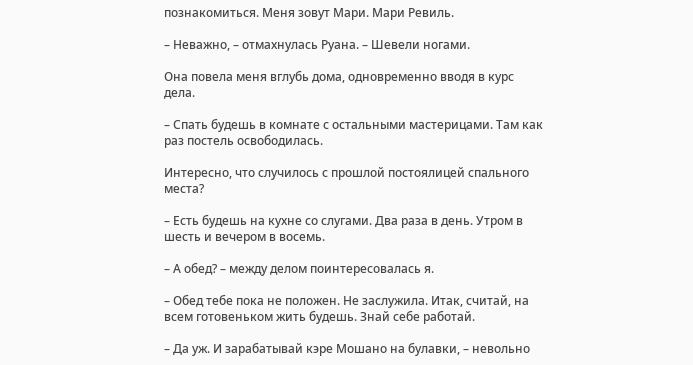познакомиться. Меня зовут Мари. Мари Ревиль.

– Неважно, – отмахнулась Руана. – Шевели ногами.

Она повела меня вглубь дома, одновременно вводя в курс дела.

– Спать будешь в комнате с остальными мастерицами. Там как раз постель освободилась.

Интересно, что случилось с прошлой постоялицей спального места?

– Есть будешь на кухне со слугами. Два раза в день. Утром в шесть и вечером в восемь.

– А обед? – между делом поинтересовалась я.

– Обед тебе пока не положен. Не заслужила. Итак, считай, на всем готовеньком жить будешь. Знай себе работай.

– Да уж. И зарабатывай кэре Мошано на булавки, – невольно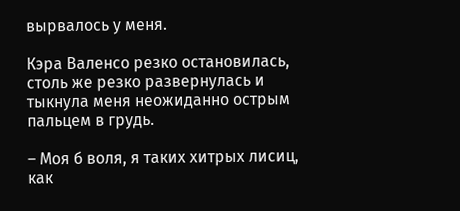вырвалось у меня.

Кэра Валенсо резко остановилась, столь же резко развернулась и тыкнула меня неожиданно острым пальцем в грудь.

– Моя б воля, я таких хитрых лисиц, как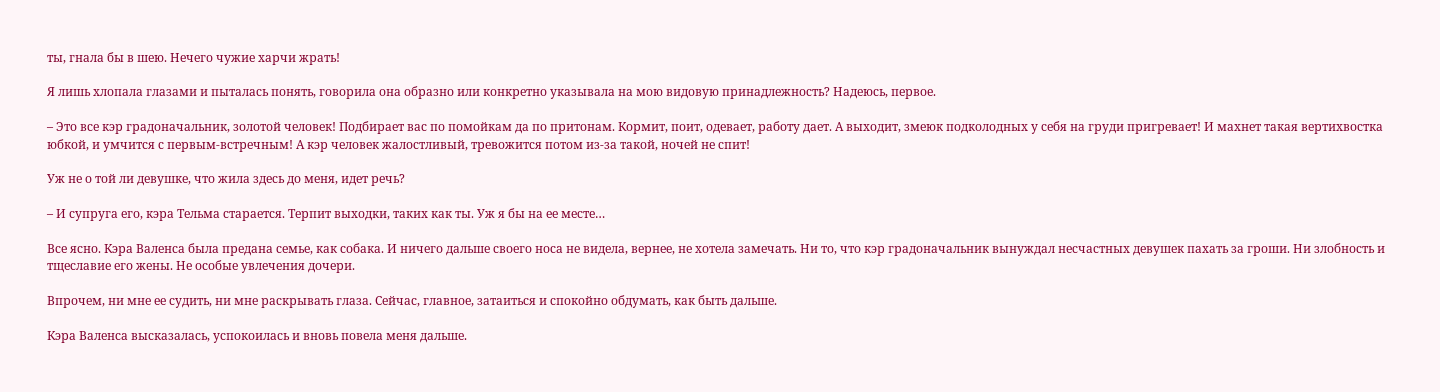ты, гнала бы в шею. Нечего чужие харчи жрать!

Я лишь хлопала глазами и пыталась понять, говорила она образно или конкретно указывала на мою видовую принадлежность? Надеюсь, первое.

– Это все кэр градоначальник, золотой человек! Подбирает вас по помойкам да по притонам. Кормит, поит, одевает, работу дает. А выходит, змеюк подколодных у себя на груди пригревает! И махнет такая вертихвостка юбкой, и умчится с первым-встречным! А кэр человек жалостливый, тревожится потом из-за такой, ночей не спит!

Уж не о той ли девушке, что жила здесь до меня, идет речь?

– И супруга его, кэра Тельма старается. Терпит выходки, таких как ты. Уж я бы на ее месте…

Все ясно. Кэра Валенса была предана семье, как собака. И ничего дальше своего носа не видела, вернее, не хотела замечать. Ни то, что кэр градоначальник вынуждал несчастных девушек пахать за гроши. Ни злобность и тщеславие его жены. Не особые увлечения дочери.

Впрочем, ни мне ее судить, ни мне раскрывать глаза. Сейчас, главное, затаиться и спокойно обдумать, как быть дальше.

Кэра Валенса высказалась, успокоилась и вновь повела меня дальше.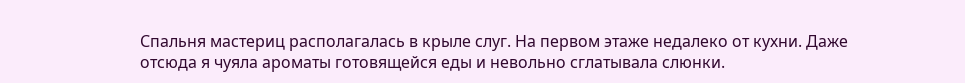Спальня мастериц располагалась в крыле слуг. На первом этаже недалеко от кухни. Даже отсюда я чуяла ароматы готовящейся еды и невольно сглатывала слюнки.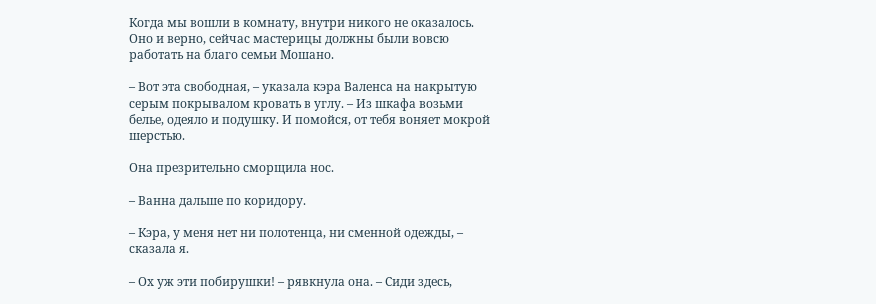Когда мы вошли в комнату, внутри никого не оказалось. Оно и верно, сейчас мастерицы должны были вовсю работать на благо семьи Мошано.

– Вот эта свободная, – указала кэра Валенса на накрытую серым покрывалом кровать в углу. – Из шкафа возьми белье, одеяло и подушку. И помойся, от тебя воняет мокрой шерстью.

Она презрительно сморщила нос.

– Ванна дальше по коридору.

– Кэра, у меня нет ни полотенца, ни сменной одежды, – сказала я.

– Ох уж эти побирушки! – рявкнула она. – Сиди здесь,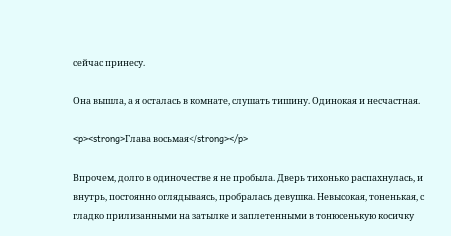сейчас принесу.

Она вышла, а я осталась в комнате, слушать тишину. Одинокая и несчастная.

<p><strong>Глава восьмая</strong></p>

Впрочем, долго в одиночестве я не пробыла. Дверь тихонько распахнулась, и внутрь, постоянно оглядываясь, пробралась девушка. Невысокая, тоненькая, с гладко прилизанными на затылке и заплетенными в тонюсенькую косичку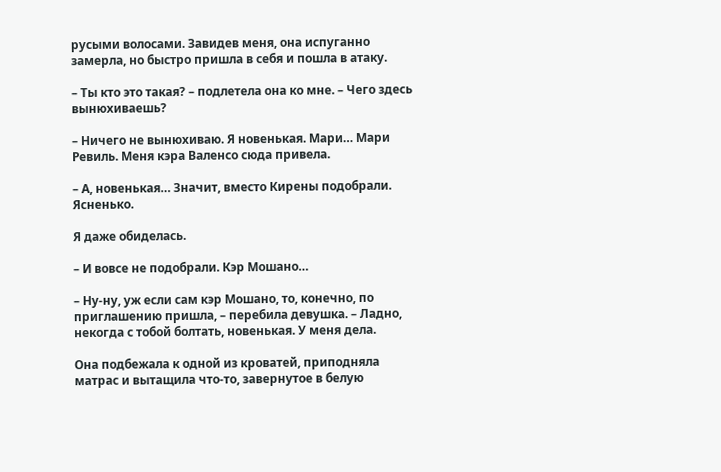русыми волосами. Завидев меня, она испуганно замерла, но быстро пришла в себя и пошла в атаку.

– Ты кто это такая? – подлетела она ко мне. – Чего здесь вынюхиваешь?

– Ничего не вынюхиваю. Я новенькая. Мари… Мари Ревиль. Меня кэра Валенсо сюда привела.

– А, новенькая… Значит, вместо Кирены подобрали. Ясненько.

Я даже обиделась.

– И вовсе не подобрали. Кэр Мошано…

– Ну-ну, уж если сам кэр Мошано, то, конечно, по приглашению пришла, – перебила девушка. – Ладно, некогда с тобой болтать, новенькая. У меня дела.

Она подбежала к одной из кроватей, приподняла матрас и вытащила что-то, завернутое в белую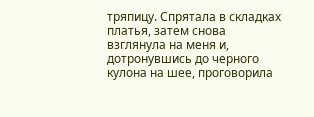тряпицу. Спрятала в складках платья, затем снова взглянула на меня и, дотронувшись до черного кулона на шее, проговорила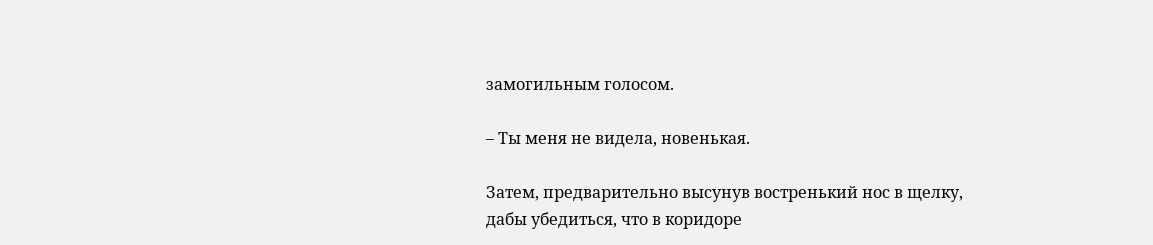замогильным голосом.

– Ты меня не видела, новенькая.

Затем, предварительно высунув востренький нос в щелку, дабы убедиться, что в коридоре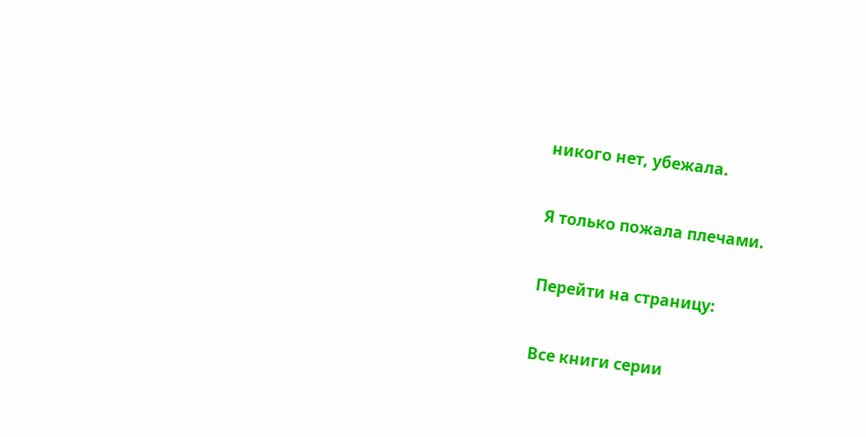никого нет, убежала.

Я только пожала плечами.

Перейти на страницу:

Все книги серии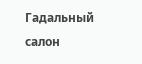Гадальный салон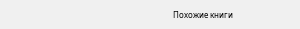Похожие книги